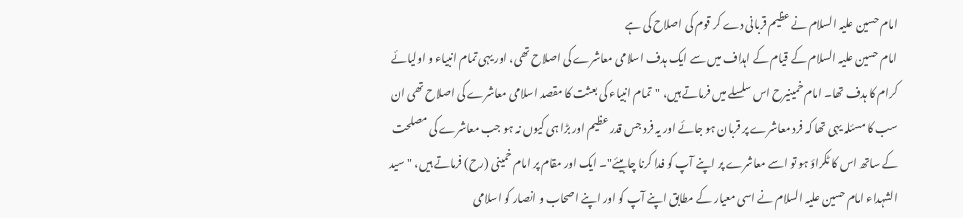امام حسین علیہ السلام نے عظیم قربانی دے کر قوم کی اصلاح کی ہے
امام حسین علیہ السلام کے قیام کے اہداف میں سے ایک ہدف اسلامی معاشرے کی اصلاح تھی، اور یہی تمام انبیاء و اولیائے کرام کا ہدف تھا۔ امام خمینیرح اس سلسلے میں فرماتے ہیں، "تمام انبیاء کی بعثت کا مقصد اسلامی معاشرے کی اصلاح تھی ان سب کا مسئلہ یہی تھا کہ فرد معاشرے پر قربان ہو جائے اور یہ فرد جس قدر عظیم اور بڑا ہی کیوں نہ ہو جب معاشرے کی مصلحت کے ساتھ اس کا ٹکراؤ ہو تو اسے معاشرے پر اپنے آپ کو فدا کرنا چاہیئے"۔ ایک اور مقام پر امام خمینی (رح) فرماتے ہیں، "سید الشہداء امام حسین علیہ السلام نے اسی معیار کے مطابق اپنے آپ کو اور اپنے اصحاب و انصار کو اسلامی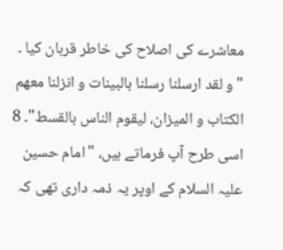معاشرے کی اصلاح کی خاطر قربان کیا ۔ "و لقد ارسلنا رسلنا بالبینات و انزلنا معهم الکتاب و المیزان، لیقوم الناس بالقسط"۔ 8 اسی طرح آپ فرماتے ہیں، "امام حسین علیہ السلام کے اوپر یہ ذمہ داری تھی کہ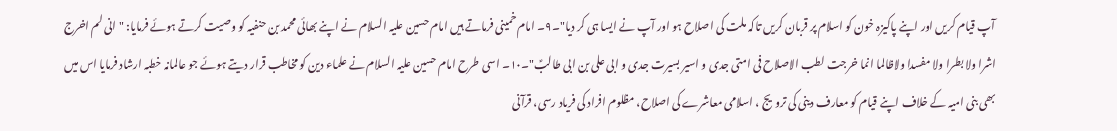آپ قیام کریں اور اپنے پاکیزہ خون کو اسلام پر قربان کریں تاکہ ملت کی اصلاح ہو اور آپ نے ایسا ہی کر دیا"۔۹۔ امام خمینی فرماتے ہیں امام حسین علیہ السلام نے اپنے بھائی محمد بن حنفیہ کو وصیت کرتے ہوئے فرمایا: "انی لم اخرج اشرا ولا بطرا ولا مفسدا ولاظالما انما خرجت لطب الاصلاح فی امتی جدی و اسیر بسیرت جدی و ابی علی بن ابی طالبؑ"۔۱۰۔ اسی طرح امام حسین علیہ السلام نے علماء دین کو مخاطب قرار دیتے ہوئے جو عالمانہ خطبہ ارشاد فرمایا اس میں بھی بنی امیہ کے خلاف اپنے قیام کو معارف دینی کی ترویج ، اسلامی معاشرے کی اصلاح، مظلوم افراد کی فریاد رسی، قرآنی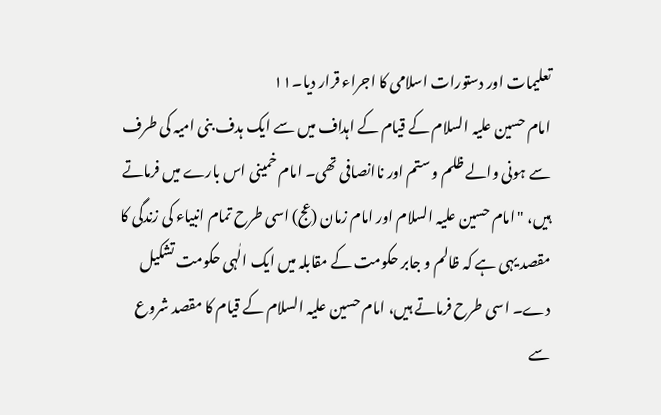تعلیمات اور دستورات اسلامی کا اجراء قرار دیا۔۱۱
امام حسین علیہ السلام کے قیام کے اہداف میں سے ایک ہدف بنی امیہ کی طرف سے ہونی والے ظلم و ستم اور ناانصافی تھی۔ امام خمینی اس بارے میں فرماتے ہیں، "امام حسین علیہ السلام اور امام زمان (عج) اسی طرح تمام انبیاء کی زندگی کا مقصد یہی ہے کہ ظالم و جابر حکومت کے مقابلہ میں ایک الٰہی حکومت تشکیل دے۔ اسی طرح فرماتے ہیں، امام حسین علیہ السلام کے قیام کا مقصد شروع سے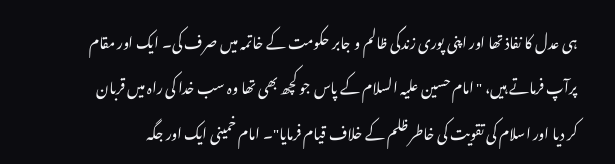ہی عدل کا نفاذ تھا اور اپنی پوری زندگی ظالم و جابر حکومت کے خاتمہ میں صرف کی۔ ایک اور مقام پرآپ فرماتے ہیں، "امام حسین علیہ السلام کے پاس جو کچھ بھی تھا وہ سب خدا کی راہ میں قربان کر دیا اور اسلام کی تقویت کی خاطر ظلم کے خلاف قیام فرمایا"۔ امام خمینی ایک اور جگہ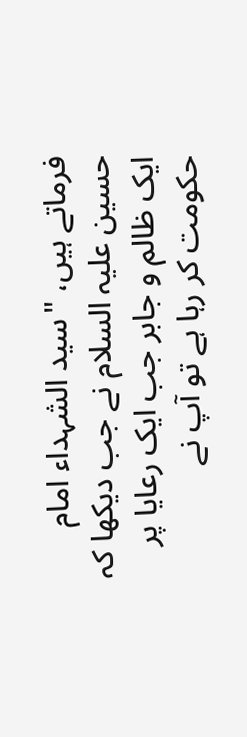فرماتے ہیں، "سید الشہداء امام حسین علیہ السلام نے جب دیکھا کہ ایک ظالم و جابر جب ایک رعایا پر حکومت کر رہا ہے تو آپ نے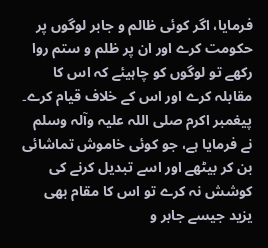فرمایا، اگر کوئی ظالم و جابر لوگوں پر حکومت کرے اور ان پر ظلم و ستم روا رکھے تو لوگوں کو چاہیئے کہ اس کا مقابلہ کرے اور اس کے خلاف قیام کرے۔ پیغمبر اکرم صلی اللہ علیہ وآلہ وسلم نے فرمایا ہے، جو کوئی خاموش تماشائی بن کر بیٹھے اور اسے تبدیل کرنے کی کوشش نہ کرے تو اس کا مقام بھی یزید جیسے جابر و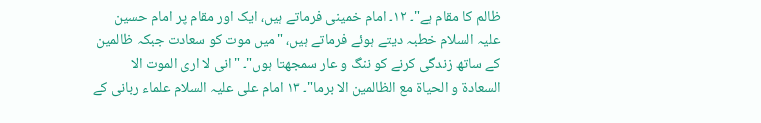ظالم کا مقام ہے"۔ ۱۲۔ امام خمینی فرماتے ہیں، ایک اور مقام پر امام حسین علیہ السلام خطبہ دیتے ہوئے فرماتے ہیں، "میں موت کو سعادت جبکہ ظالمین کے ساتھ زندگی کرنے کو ننگ و عار سمجھتا ہوں"۔ "انی لا اری الموت الا السعادة و الحیاة مع الظالمین الا برما"۔ ۱۳ امام علی علیہ السلام علماء ربانی کے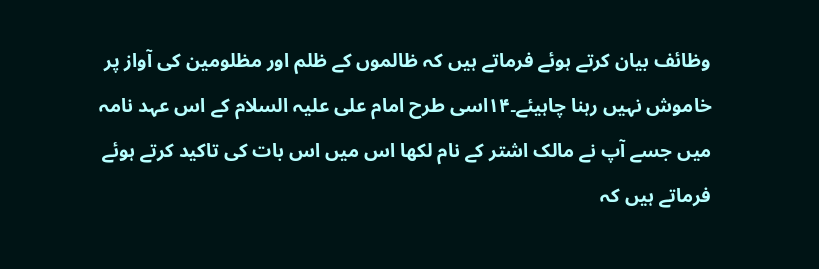وظائف بیان کرتے ہوئے فرماتے ہیں کہ ظالموں کے ظلم اور مظلومین کی آواز پر خاموش نہیں رہنا چاہیئے۔۱۴اسی طرح امام علی علیہ السلام کے اس عہد نامہ میں جسے آپ نے مالک اشتر کے نام لکھا اس میں اس بات کی تاکید کرتے ہوئے فرماتے ہیں کہ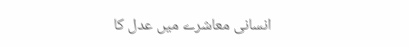انسانی معاشرے میں عدل کا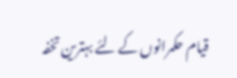قیام حکمرانوں کے لئے بہترین تخفہ